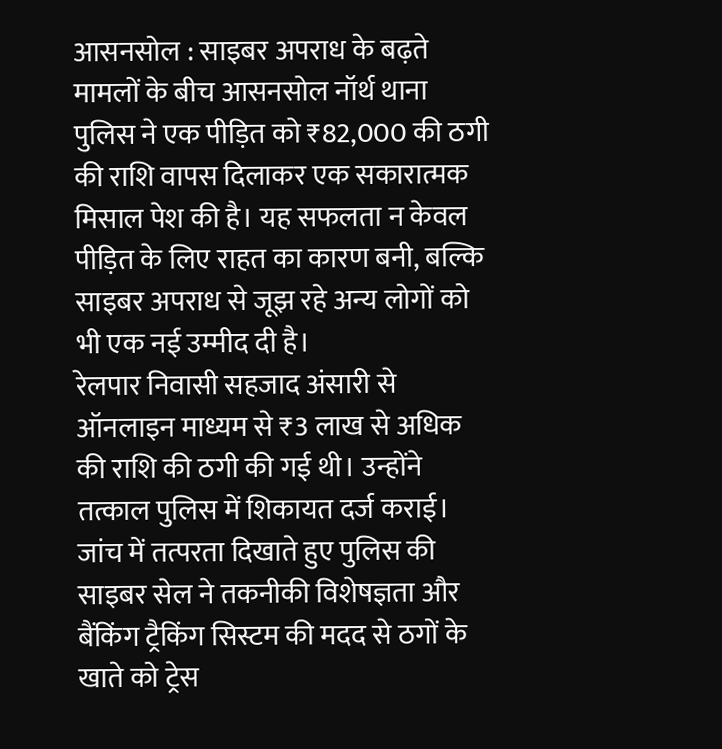आसनसोल : साइबर अपराध के बढ़ते मामलों के बीच आसनसोल नॉर्थ थाना पुलिस ने एक पीड़ित को ₹82,000 की ठगी की राशि वापस दिलाकर एक सकारात्मक मिसाल पेश की है। यह सफलता न केवल पीड़ित के लिए राहत का कारण बनी, बल्कि साइबर अपराध से जूझ रहे अन्य लोगों को भी एक नई उम्मीद दी है।
रेलपार निवासी सहजाद अंसारी से ऑनलाइन माध्यम से ₹3 लाख से अधिक की राशि की ठगी की गई थी। उन्होंने तत्काल पुलिस में शिकायत दर्ज कराई। जांच में तत्परता दिखाते हुए पुलिस की साइबर सेल ने तकनीकी विशेषज्ञता और बैंकिंग ट्रैकिंग सिस्टम की मदद से ठगों के खाते को ट्रेस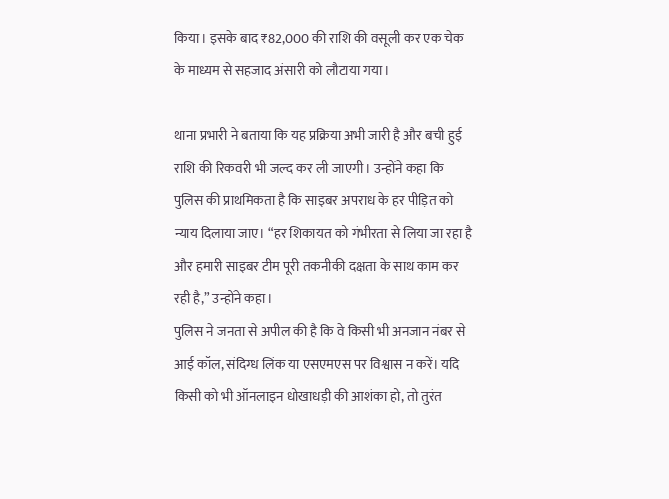किया। इसके बाद ₹82,000 की राशि की वसूली कर एक चेक के माध्यम से सहजाद अंसारी को लौटाया गया।

थाना प्रभारी ने बताया कि यह प्रक्रिया अभी जारी है और बची हुई राशि की रिकवरी भी जल्द कर ली जाएगी। उन्होंने कहा कि पुलिस की प्राथमिकता है कि साइबर अपराध के हर पीड़ित को न्याय दिलाया जाए। “हर शिकायत को गंभीरता से लिया जा रहा है और हमारी साइबर टीम पूरी तकनीकी दक्षता के साथ काम कर रही है,” उन्होंने कहा।
पुलिस ने जनता से अपील की है कि वे किसी भी अनजान नंबर से आई कॉल, संदिग्ध लिंक या एसएमएस पर विश्वास न करें। यदि किसी को भी ऑनलाइन धोखाधड़ी की आशंका हो, तो तुरंत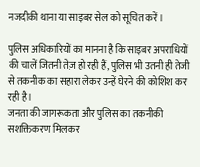नजदीकी थाना या साइबर सेल को सूचित करें।

पुलिस अधिकारियों का मानना है कि साइबर अपराधियों की चालें जितनी तेज़ हो रही हैं, पुलिस भी उतनी ही तेजी से तकनीक का सहारा लेकर उन्हें घेरने की कोशिश कर रही है।
जनता की जागरूकता और पुलिस का तकनीकी सशक्तिकरण मिलकर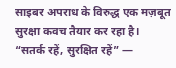साइबर अपराध के विरुद्ध एक मज़बूत सुरक्षा कवच तैयार कर रहा है।
“सतर्क रहें, सुरक्षित रहें” —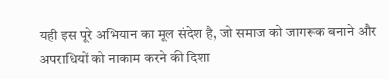यही इस पूरे अभियान का मूल संदेश है, जो समाज को जागरूक बनाने और अपराधियों को नाकाम करने की दिशा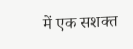में एक सशक्त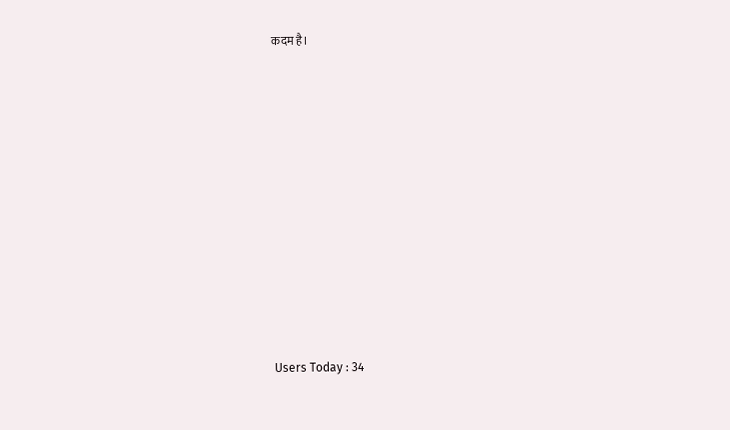कदम है।














Users Today : 34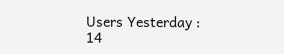Users Yesterday : 14